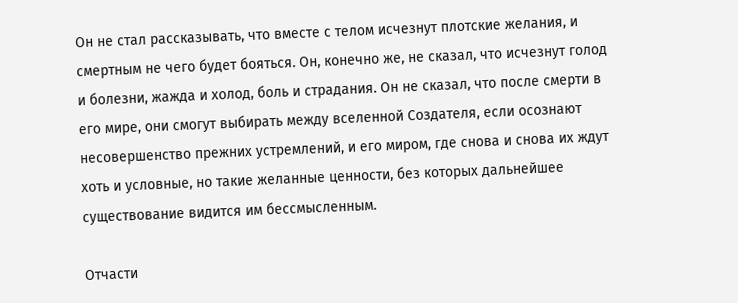Он не стал рассказывать, что вместе с телом исчезнут плотские желания, и смертным не чего будет бояться. Он, конечно же, не сказал, что исчезнут голод и болезни, жажда и холод, боль и страдания. Он не сказал, что после смерти в его мире, они смогут выбирать между вселенной Создателя, если осознают несовершенство прежних устремлений, и его миром, где снова и снова их ждут хоть и условные, но такие желанные ценности, без которых дальнейшее существование видится им бессмысленным.

Отчасти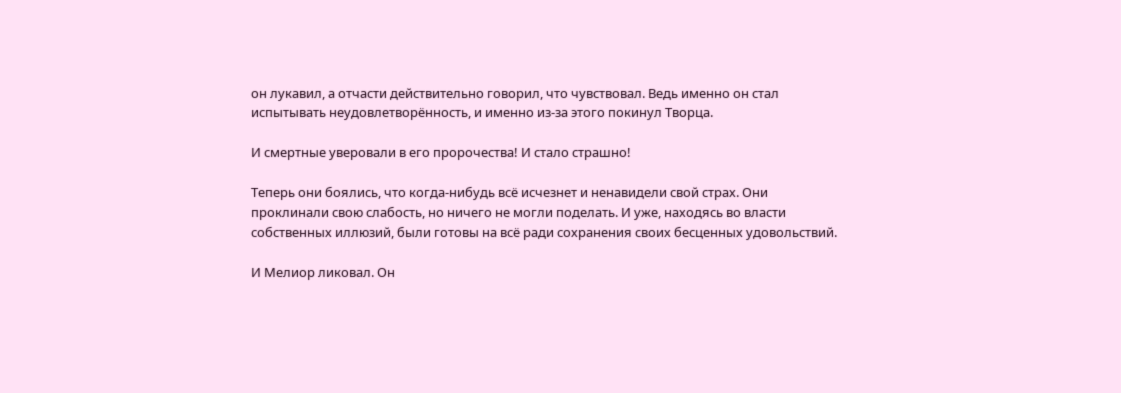он лукавил, а отчасти действительно говорил, что чувствовал. Ведь именно он стал испытывать неудовлетворённость, и именно из‑за этого покинул Творца.

И смертные уверовали в его пророчества! И стало страшно!

Теперь они боялись, что когда‑нибудь всё исчезнет и ненавидели свой страх. Они проклинали свою слабость, но ничего не могли поделать. И уже, находясь во власти собственных иллюзий, были готовы на всё ради сохранения своих бесценных удовольствий.

И Мелиор ликовал. Он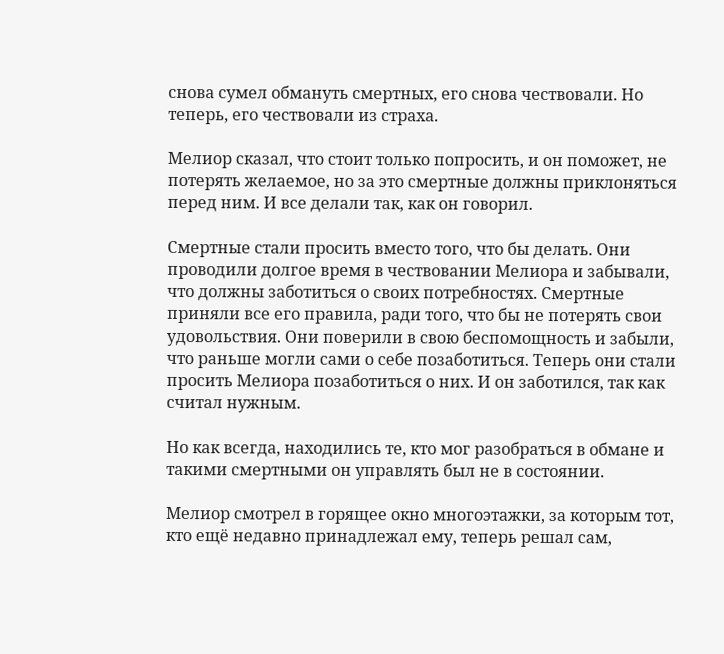снова сумел обмануть смертных, его снова чествовали. Но теперь, его чествовали из страха.

Мелиор сказал, что стоит только попросить, и он поможет, не потерять желаемое, но за это смертные должны приклоняться перед ним. И все делали так, как он говорил.

Смертные стали просить вместо того, что бы делать. Они проводили долгое время в чествовании Мелиора и забывали, что должны заботиться о своих потребностях. Смертные приняли все его правила, ради того, что бы не потерять свои удовольствия. Они поверили в свою беспомощность и забыли, что раньше могли сами о себе позаботиться. Теперь они стали просить Мелиора позаботиться о них. И он заботился, так как считал нужным.

Но как всегда, находились те, кто мог разобраться в обмане и такими смертными он управлять был не в состоянии.

Мелиор смотрел в горящее окно многоэтажки, за которым тот, кто ещё недавно принадлежал ему, теперь решал сам,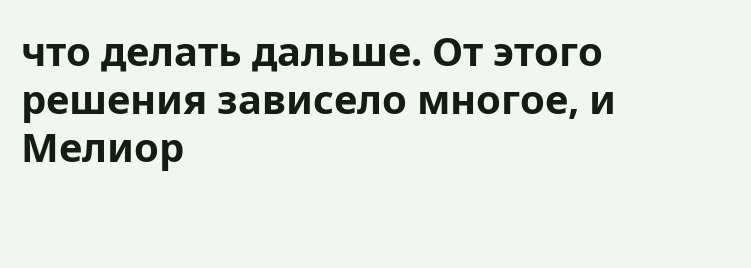что делать дальше. От этого решения зависело многое, и Мелиор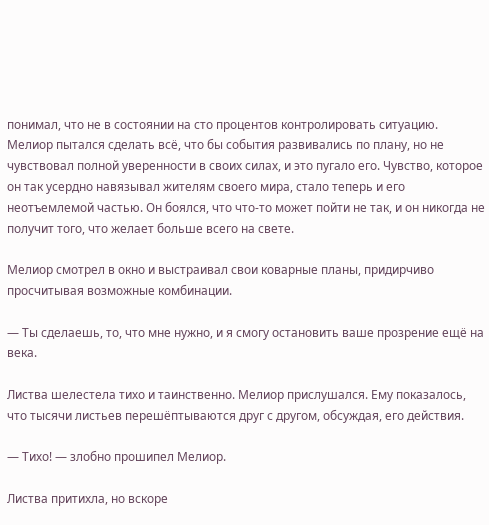понимал, что не в состоянии на сто процентов контролировать ситуацию. Мелиор пытался сделать всё, что бы события развивались по плану, но не чувствовал полной уверенности в своих силах, и это пугало его. Чувство, которое он так усердно навязывал жителям своего мира, стало теперь и его неотъемлемой частью. Он боялся, что что‑то может пойти не так, и он никогда не получит того, что желает больше всего на свете.

Мелиор смотрел в окно и выстраивал свои коварные планы, придирчиво просчитывая возможные комбинации.

— Ты сделаешь, то, что мне нужно, и я смогу остановить ваше прозрение ещё на века.

Листва шелестела тихо и таинственно. Мелиор прислушался. Ему показалось, что тысячи листьев перешёптываются друг с другом, обсуждая, его действия.

— Тихо! — злобно прошипел Мелиор.

Листва притихла, но вскоре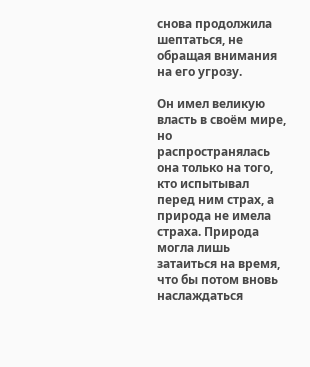снова продолжила шептаться, не обращая внимания на его угрозу.

Он имел великую власть в своём мире, но распространялась она только на того, кто испытывал перед ним страх, а природа не имела страха. Природа могла лишь затаиться на время, что бы потом вновь наслаждаться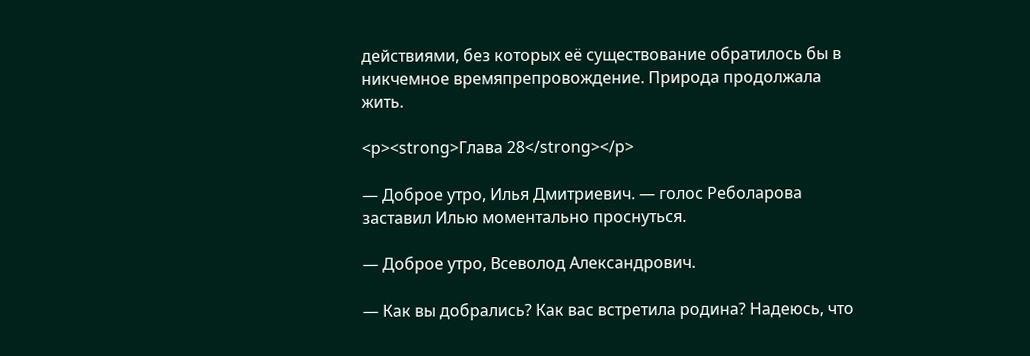действиями, без которых её существование обратилось бы в никчемное времяпрепровождение. Природа продолжала жить.

<p><strong>Глава 28</strong></p>

— Доброе утро, Илья Дмитриевич. — голос Реболарова заставил Илью моментально проснуться.

— Доброе утро, Всеволод Александрович.

— Как вы добрались? Как вас встретила родина? Надеюсь, что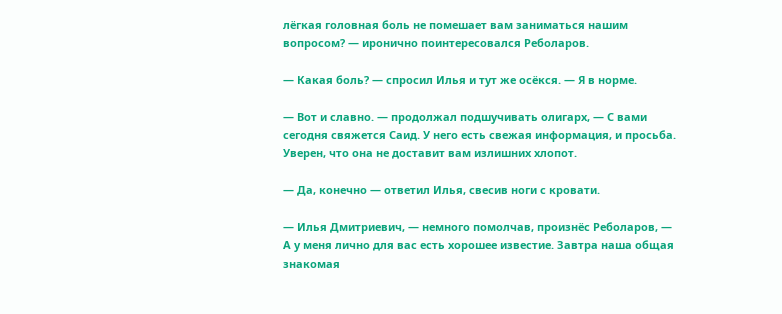лёгкая головная боль не помешает вам заниматься нашим вопросом? — иронично поинтересовался Реболаров.

— Какая боль? — спросил Илья и тут же осёкся. — Я в норме.

— Вот и славно. — продолжал подшучивать олигарх, — С вами сегодня свяжется Саид. У него есть свежая информация, и просьба. Уверен, что она не доставит вам излишних хлопот.

— Да, конечно — ответил Илья, свесив ноги с кровати.

— Илья Дмитриевич, — немного помолчав, произнёс Реболаров, — А у меня лично для вас есть хорошее известие. Завтра наша общая знакомая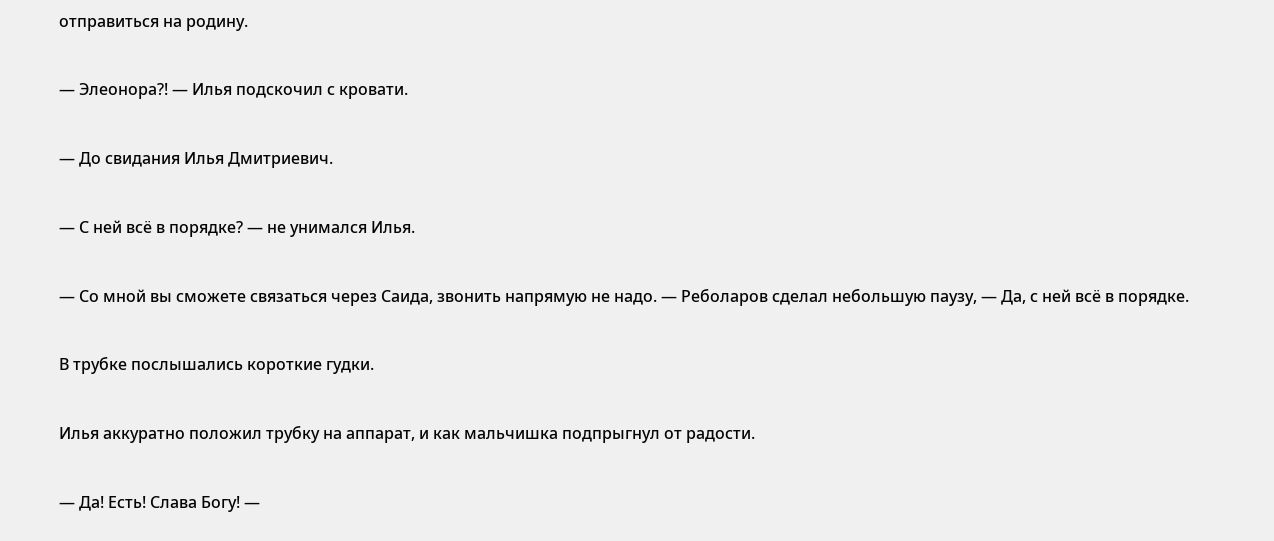отправиться на родину.

— Элеонора?! — Илья подскочил с кровати.

— До свидания Илья Дмитриевич.

— С ней всё в порядке? — не унимался Илья.

— Со мной вы сможете связаться через Саида, звонить напрямую не надо. — Реболаров сделал небольшую паузу, — Да, с ней всё в порядке.

В трубке послышались короткие гудки.

Илья аккуратно положил трубку на аппарат, и как мальчишка подпрыгнул от радости.

— Да! Есть! Слава Богу! —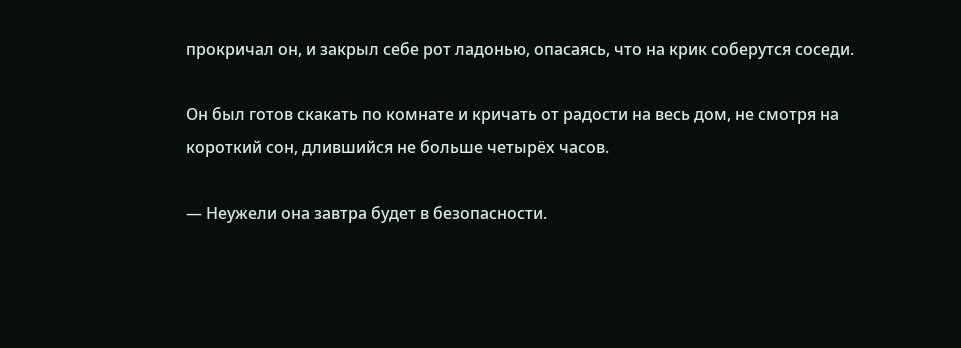прокричал он, и закрыл себе рот ладонью, опасаясь, что на крик соберутся соседи.

Он был готов скакать по комнате и кричать от радости на весь дом, не смотря на короткий сон, длившийся не больше четырёх часов.

— Неужели она завтра будет в безопасности.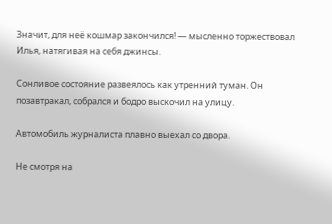Значит, для неё кошмар закончился! — мысленно торжествовал Илья, натягивая на себя джинсы.

Сонливое состояние развеялось как утренний туман. Он позавтракал, собрался и бодро выскочил на улицу.

Автомобиль журналиста плавно выехал со двора.

Не смотря на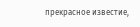прекрасное известие,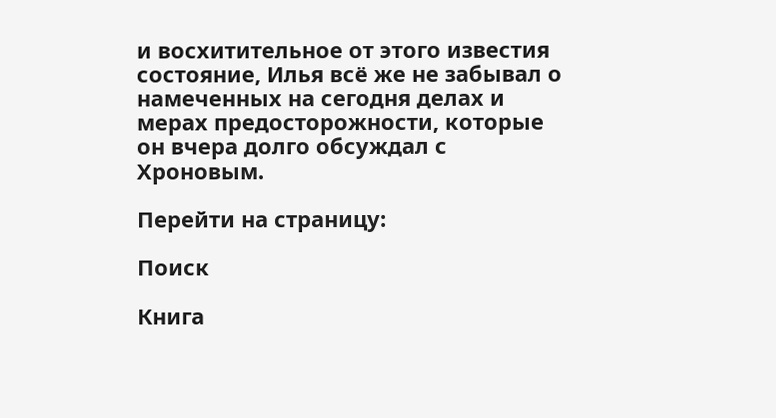и восхитительное от этого известия состояние, Илья всё же не забывал о намеченных на сегодня делах и мерах предосторожности, которые он вчера долго обсуждал с Хроновым.

Перейти на страницу:

Поиск

Книга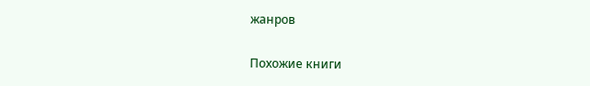жанров

Похожие книги